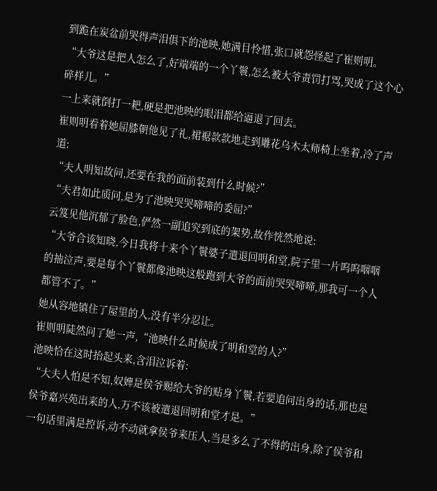到跪在炭盆前哭得声泪俱下的池映,她满目怜惜,张口就怨怪起了崔则明。
“大爷这是把人怎么了,好端端的一个丫鬟,怎么被大爷责罚打骂,哭成了这个心碎样儿。”
一上来就倒打一耙,硬是把池映的眼泪都给逼退了回去。
崔则明看着她屈膝朝他见了礼,裙裾款款地走到雕花乌木太师椅上坐着,冷了声道:
“夫人明知故问,还要在我的面前装到什么时候?”
“夫君如此质问,是为了池映哭哭啼啼的委屈?”
云笈见他沉郁了脸色,俨然一副追究到底的架势,故作恍然地说:
“大爷合该知晓,今日我将十来个丫鬟婆子遣退回明和堂,院子里一片呜呜咽咽的抽泣声,要是每个丫鬟都像池映这般跑到大爷的面前哭哭啼啼,那我可一个人都管不了。”
她从容地镇住了屋里的人,没有半分忍让。
崔则明陡然问了她一声,“池映什么时候成了明和堂的人?”
池映恰在这时抬起头来,含泪泣诉着:
“大夫人怕是不知,奴婢是侯爷赐给大爷的贴身丫鬟,若要追问出身的话,那也是侯爷嘉兴苑出来的人,万不该被遣退回明和堂才是。”
一句话里满是控诉,动不动就拿侯爷来压人,当是多么了不得的出身,除了侯爷和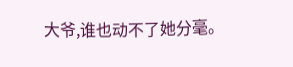大爷,谁也动不了她分毫。